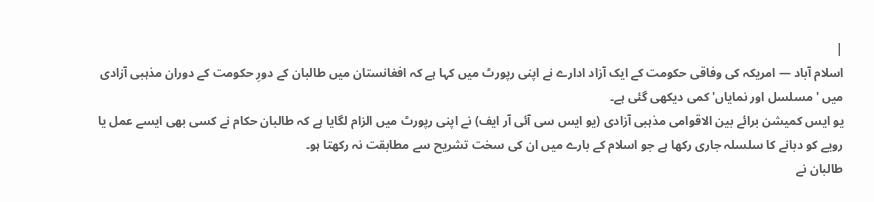|
اسلام آباد — امریکہ کی وفاقی حکومت کے ایک آزاد ادارے نے اپنی رپورٹ میں کہا ہے کہ افغانستان میں طالبان کے دورِ حکومت کے دوران مذہبی آزادی میں 'مسلسل اور نمایاں' کمی دیکھی گئی ہے۔
یو ایس کمیشن برائے بین الاقوامی مذہبی آزادی (یو ایس سی آئی آر ایف) نے اپنی رپورٹ میں الزام لگایا ہے کہ طالبان حکام نے کسی بھی ایسے عمل یا رویے کو دبانے کا سلسلہ جاری رکھا ہے جو اسلام کے بارے میں ان کی سخت تشریح سے مطابقت نہ رکھتا ہو۔
طالبان نے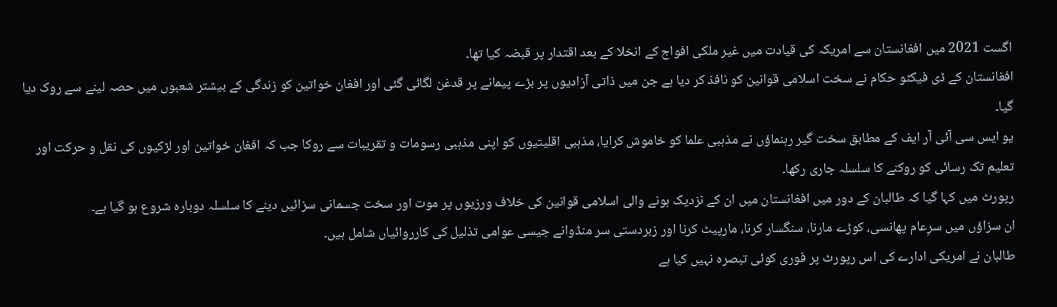اگست 2021 میں افغانستان سے امریکہ کی قیادت میں غیر ملکی افواج کے انخلا کے بعد اقتدار پر قبضہ کیا تھا۔
افغانستان کے ڈی فیکٹو حکام نے سخت اسلامی قوانین کو نافذ کر دیا ہے جن میں ذاتی آزادیوں پر بڑے پیمانے پر قدغن لگائی گئی اور افغان خواتین کو زندگی کے بیشتر شعبوں میں حصہ لینے سے روک دیا گیا۔
یو ایس سی آئی آر ایف کے مطابق سخت گیر رہنماؤں نے مذہبی علما کو خاموش کرایا، مذہبی اقلیتیوں کو اپنی مذہبی رسومات و تقریبات سے روکا جب کہ افغان خواتین اور لڑکیوں کی نقل و حرکت اور تعلیم تک رسائی کو روکنے کا سلسلہ جاری رکھا۔
رپورٹ میں کہا گیا کہ طالبان کے دور میں افغانستان میں ان کے نزدیک ہونے والی اسلامی قوانین کی خلاف ورزیوں پر موت اور سخت جسمانی سزائیں دینے کا سلسلہ دوبارہ شروع ہو گیا ہے۔
ان سزاؤں میں سرِعام پھانسی، کوڑے مارنا، سنگسار کرنا، مارپیٹ کرنا اور زبردستی سر منڈوانے جیسی عوامی تذلیل کی کارروائیاں شامل ہیں۔
طالبان نے امریکی ادارے کی اس رپورٹ پر فوری کوئی تبصرہ نہیں کیا ہے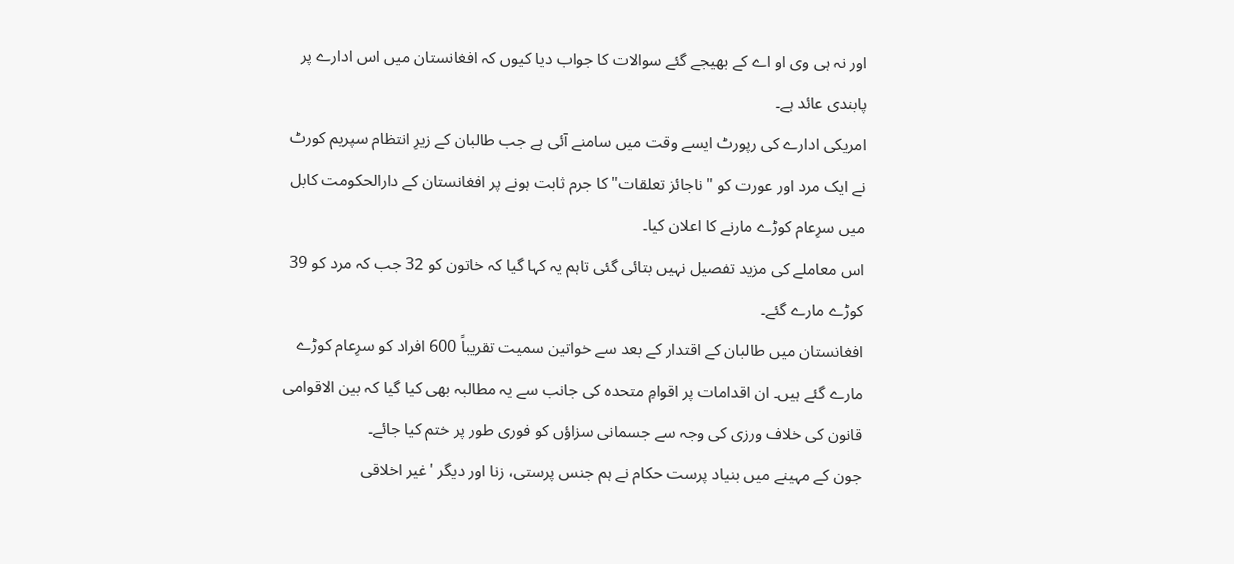اور نہ ہی وی او اے کے بھیجے گئے سوالات کا جواب دیا کیوں کہ افغانستان میں اس ادارے پر پابندی عائد ہے۔
امریکی ادارے کی رپورٹ ایسے وقت میں سامنے آئی ہے جب طالبان کے زیرِ انتظام سپریم کورٹ نے ایک مرد اور عورت کو "ناجائز تعلقات" کا جرم ثابت ہونے پر افغانستان کے دارالحکومت کابل میں سرِعام کوڑے مارنے کا اعلان کیا۔
اس معاملے کی مزید تفصیل نہیں بتائی گئی تاہم یہ کہا گیا کہ خاتون کو 32 جب کہ مرد کو 39 کوڑے مارے گئے۔
افغانستان میں طالبان کے اقتدار کے بعد سے خواتین سمیت تقریباً 600 افراد کو سرِعام کوڑے مارے گئے ہیں۔ ان اقدامات پر اقوامِ متحدہ کی جانب سے یہ مطالبہ بھی کیا گیا کہ بین الاقوامی قانون کی خلاف ورزی کی وجہ سے جسمانی سزاؤں کو فوری طور پر ختم کیا جائے۔
جون کے مہینے میں بنیاد پرست حکام نے ہم جنس پرستی، زنا اور دیگر 'غیر اخلاقی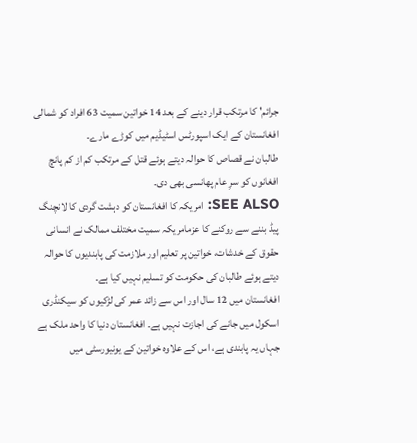جرائم' کا مرتکب قرار دینے کے بعد 14 خواتین سمیت 63 افراد کو شمالی افغانستان کے ایک اسپورٹس اسٹیڈیم میں کوڑے مارے۔
طالبان نے قصاص کا حوالہ دیتے ہوئے قتل کے مرتکب کم از کم پانچ افغانوں کو سرِ عام پھانسی بھی دی۔
SEE ALSO: امریکہ کا افغانستان کو دہشت گردی کا لانچنگ پیڈ بننے سے روکنے کا عزمامریکہ سمیت مختلف ممالک نے انسانی حقوق کے خدشات، خواتین پر تعلیم اور ملازمت کی پابندیوں کا حوالہ دیتے ہوئے طالبان کی حکومت کو تسلیم نہیں کیا ہے۔
افغانستان میں 12 سال اور اس سے زائد عمر کی لڑکیوں کو سیکنڈری اسکول میں جانے کی اجازت نہیں ہے۔ افغانستان دنیا کا واحد ملک ہے جہاں یہ پابندی ہے، اس کے علاوہ خواتین کے یونیورسٹی میں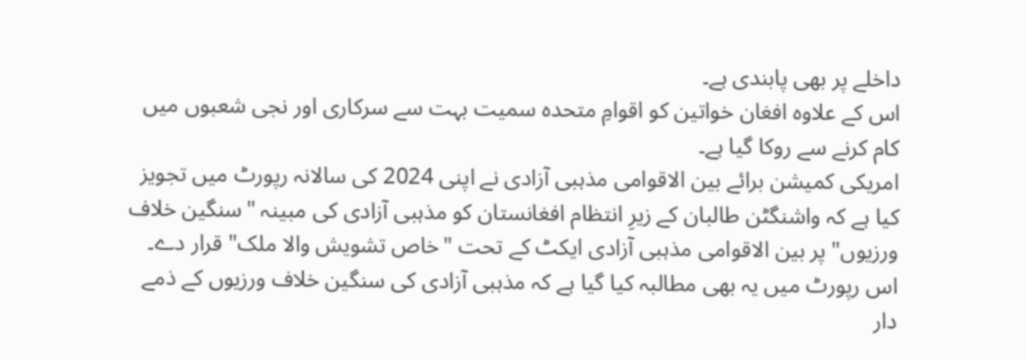داخلے پر بھی پابندی ہے۔
اس کے علاوہ افغان خواتین کو اقوامِ متحدہ سمیت بہت سے سرکاری اور نجی شعبوں میں کام کرنے سے روکا گیا ہے۔
امریکی کمیشن برائے بین الاقوامی مذہبی آزادی نے اپنی 2024 کی سالانہ رپورٹ میں تجویز کیا ہے کہ واشنگٹن طالبان کے زیرِ انتظام افغانستان کو مذہبی آزادی کی مبینہ "سنگین خلاف ورزیوں" پر بین الاقوامی مذہبی آزادی ایکٹ کے تحت "خاص تشویش والا ملک" قرار دے۔
اس رپورٹ میں یہ بھی مطالبہ کیا گیا ہے کہ مذہبی آزادی کی سنگین خلاف ورزیوں کے ذمے دار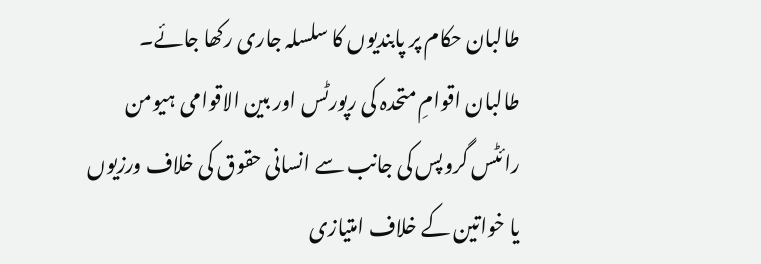طالبان حکام پر پابندیوں کا سلسلہ جاری رکھا جائے۔
طالبان اقوامِ متحدہ کی رپورٹس اور بین الاقوامی ہیومن رائٹس گروپس کی جانب سے انسانی حقوق کی خلاف ورزیوں یا خواتین کے خلاف امتیازی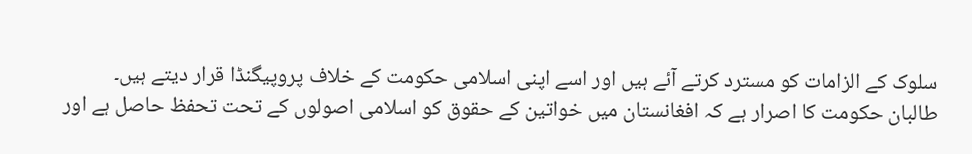سلوک کے الزامات کو مسترد کرتے آئے ہیں اور اسے اپنی اسلامی حکومت کے خلاف پروپیگنڈا قرار دیتے ہیں۔
طالبان حکومت کا اصرار ہے کہ افغانستان میں خواتین کے حقوق کو اسلامی اصولوں کے تحت تحفظ حاصل ہے اور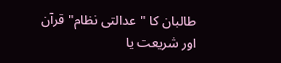طالبان کا "عدالتی نظام" قرآن اور شریعت یا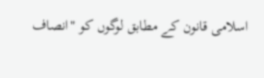اسلامی قانون کے مطابق لوگوں کو "انصاف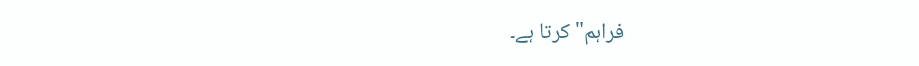فراہم" کرتا ہے۔